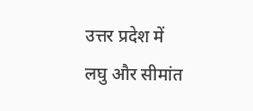उत्तर प्रदेश में लघु और सीमांत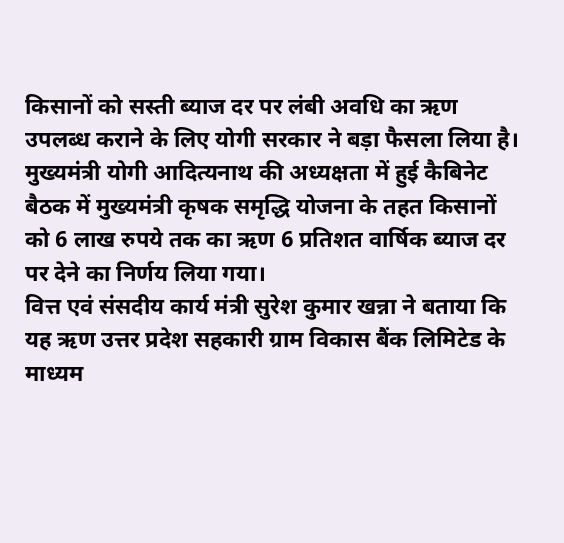किसानों को सस्ती ब्याज दर पर लंबी अवधि का ऋण उपलब्ध कराने के लिए योगी सरकार ने बड़ा फैसला लिया है। मुख्यमंत्री योगी आदित्यनाथ की अध्यक्षता में हुई कैबिनेट बैठक में मुख्यमंत्री कृषक समृद्धि योजना के तहत किसानों को 6 लाख रुपये तक का ऋण 6 प्रतिशत वार्षिक ब्याज दर पर देने का निर्णय लिया गया।
वित्त एवं संसदीय कार्य मंत्री सुरेश कुमार खन्ना ने बताया कि यह ऋण उत्तर प्रदेश सहकारी ग्राम विकास बैंक लिमिटेड के माध्यम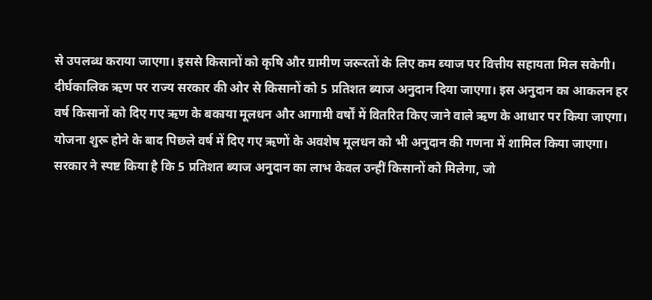से उपलब्ध कराया जाएगा। इससे किसानों को कृषि और ग्रामीण जरूरतों के लिए कम ब्याज पर वित्तीय सहायता मिल सकेगी। दीर्घकालिक ऋण पर राज्य सरकार की ओर से किसानों को 5 प्रतिशत ब्याज अनुदान दिया जाएगा। इस अनुदान का आकलन हर वर्ष किसानों को दिए गए ऋण के बकाया मूलधन और आगामी वर्षों में वितरित किए जाने वाले ऋण के आधार पर किया जाएगा।
योजना शुरू होने के बाद पिछले वर्ष में दिए गए ऋणों के अवशेष मूलधन को भी अनुदान की गणना में शामिल किया जाएगा। सरकार ने स्पष्ट किया है कि 5 प्रतिशत ब्याज अनुदान का लाभ केवल उन्हीं किसानों को मिलेगा, जो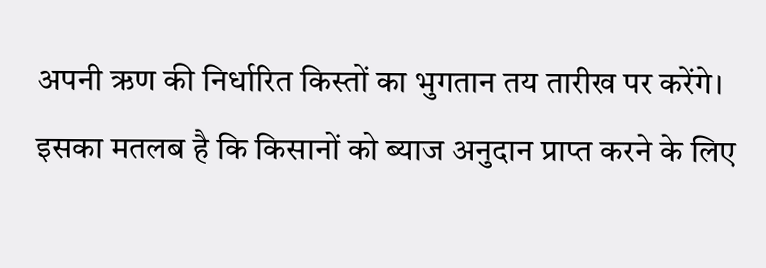अपनी ऋण की निर्धारित किस्तों का भुगतान तय तारीख पर करेंगे। इसका मतलब है कि किसानों को ब्याज अनुदान प्राप्त करने के लिए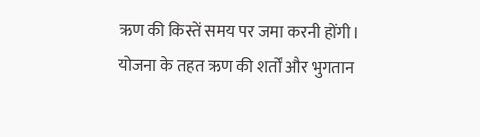ऋण की किस्तें समय पर जमा करनी होंगी। योजना के तहत ऋण की शर्तों और भुगतान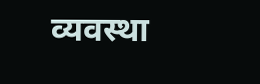व्यवस्था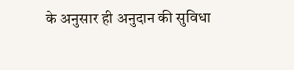के अनुसार ही अनुदान की सुविधा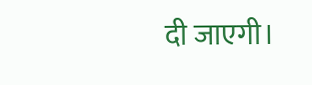दी जाएगी।